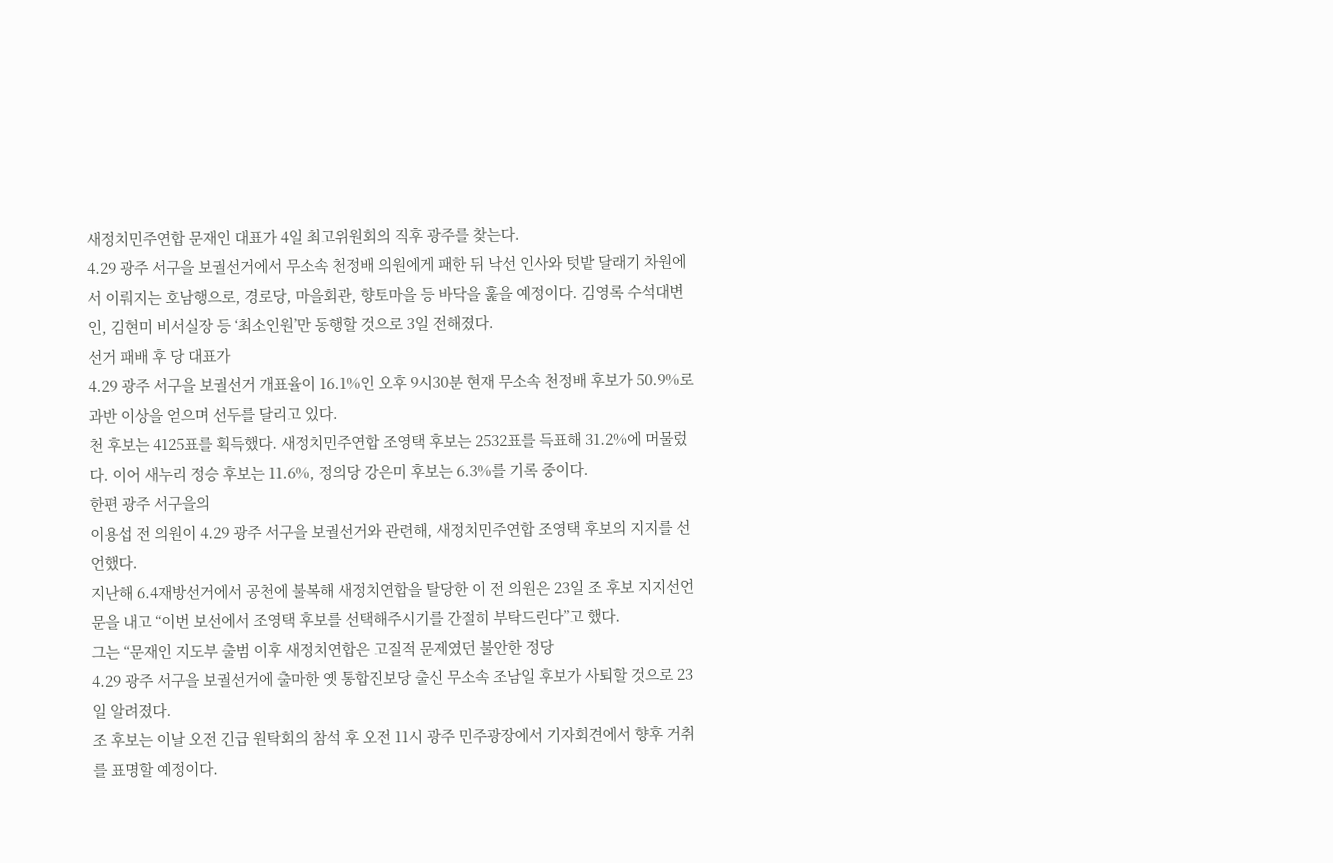새정치민주연합 문재인 대표가 4일 최고위원회의 직후 광주를 찾는다.
4.29 광주 서구을 보궐선거에서 무소속 천정배 의원에게 패한 뒤 낙선 인사와 텃밭 달래기 차원에서 이뤄지는 호남행으로, 경로당, 마을회관, 향토마을 등 바닥을 훑을 예정이다. 김영록 수석대변인, 김현미 비서실장 등 ‘최소인원’만 동행할 것으로 3일 전해졌다.
선거 패배 후 당 대표가
4.29 광주 서구을 보궐선거 개표율이 16.1%인 오후 9시30분 현재 무소속 천정배 후보가 50.9%로 과반 이상을 얻으며 선두를 달리고 있다.
천 후보는 4125표를 획득했다. 새정치민주연합 조영택 후보는 2532표를 득표해 31.2%에 머물렀다. 이어 새누리 정승 후보는 11.6%, 정의당 강은미 후보는 6.3%를 기록 중이다.
한편 광주 서구을의
이용섭 전 의원이 4.29 광주 서구을 보궐선거와 관련해, 새정치민주연합 조영택 후보의 지지를 선언했다.
지난해 6.4재방선거에서 공천에 불복해 새정치연합을 탈당한 이 전 의원은 23일 조 후보 지지선언문을 내고 “이번 보선에서 조영택 후보를 선택해주시기를 간절히 부탁드린다”고 했다.
그는 “문재인 지도부 출범 이후 새정치연합은 고질적 문제였던 불안한 정당
4.29 광주 서구을 보궐선거에 출마한 옛 통합진보당 출신 무소속 조남일 후보가 사퇴할 것으로 23일 알려졌다.
조 후보는 이날 오전 긴급 원탁회의 참석 후 오전 11시 광주 민주광장에서 기자회견에서 향후 거취를 표명할 예정이다.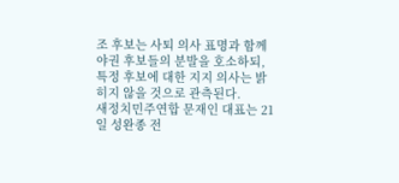조 후보는 사퇴 의사 표명과 함께 야권 후보들의 분발을 호소하되, 특정 후보에 대한 지지 의사는 밝히지 않을 것으로 관측된다.
새정치민주연합 문재인 대표는 21일 성완종 전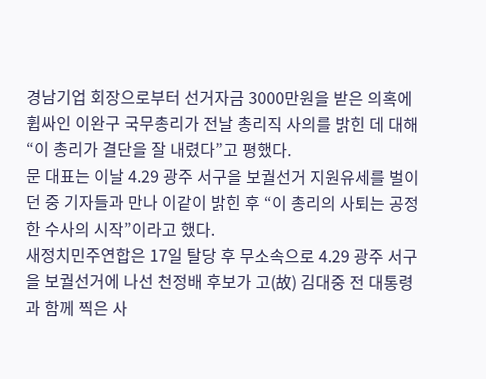경남기업 회장으로부터 선거자금 3000만원을 받은 의혹에 휩싸인 이완구 국무총리가 전날 총리직 사의를 밝힌 데 대해 “이 총리가 결단을 잘 내렸다”고 평했다.
문 대표는 이날 4.29 광주 서구을 보궐선거 지원유세를 벌이던 중 기자들과 만나 이같이 밝힌 후 “이 총리의 사퇴는 공정한 수사의 시작”이라고 했다.
새정치민주연합은 17일 탈당 후 무소속으로 4.29 광주 서구을 보궐선거에 나선 천정배 후보가 고(故) 김대중 전 대통령과 함께 찍은 사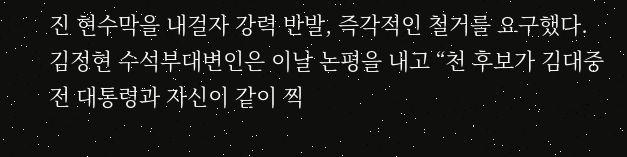진 현수막을 내걸자 강력 반발, 즉각적인 철거를 요구했다.
김정현 수석부대변인은 이날 논평을 내고 “천 후보가 김대중 전 대통령과 자신이 같이 찍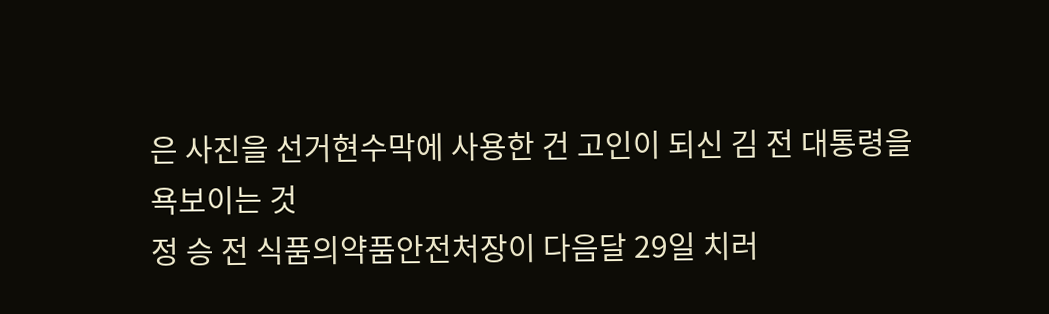은 사진을 선거현수막에 사용한 건 고인이 되신 김 전 대통령을 욕보이는 것
정 승 전 식품의약품안전처장이 다음달 29일 치러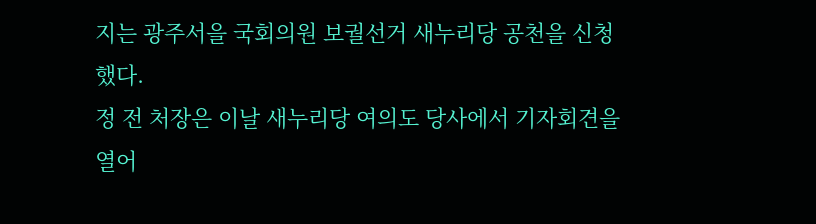지는 광주서을 국회의원 보궐선거 새누리당 공천을 신청했다.
정 전 처장은 이날 새누리당 여의도 당사에서 기자회견을 열어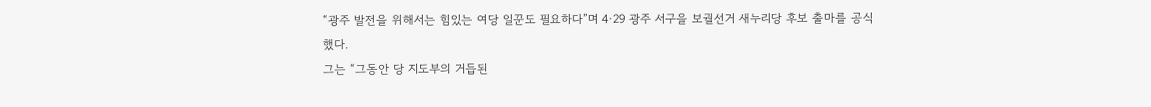“광주 발전을 위해서는 힘있는 여당 일꾼도 필요하다”며 4·29 광주 서구을 보궐선거 새누리당 후보 출마를 공식 했다.
그는 “그동안 당 지도부의 거듭된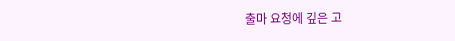출마 요청에 깊은 고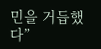민을 거듭했다”